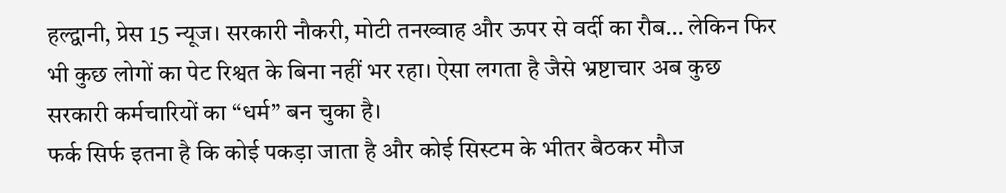हल्द्वानी, प्रेस 15 न्यूज। सरकारी नौकरी, मोटी तनख्वाह और ऊपर से वर्दी का रौब… लेकिन फिर भी कुछ लोगों का पेट रिश्वत के बिना नहीं भर रहा। ऐसा लगता है जैसे भ्रष्टाचार अब कुछ सरकारी कर्मचारियों का “धर्म” बन चुका है।
फर्क सिर्फ इतना है कि कोई पकड़ा जाता है और कोई सिस्टम के भीतर बैठकर मौज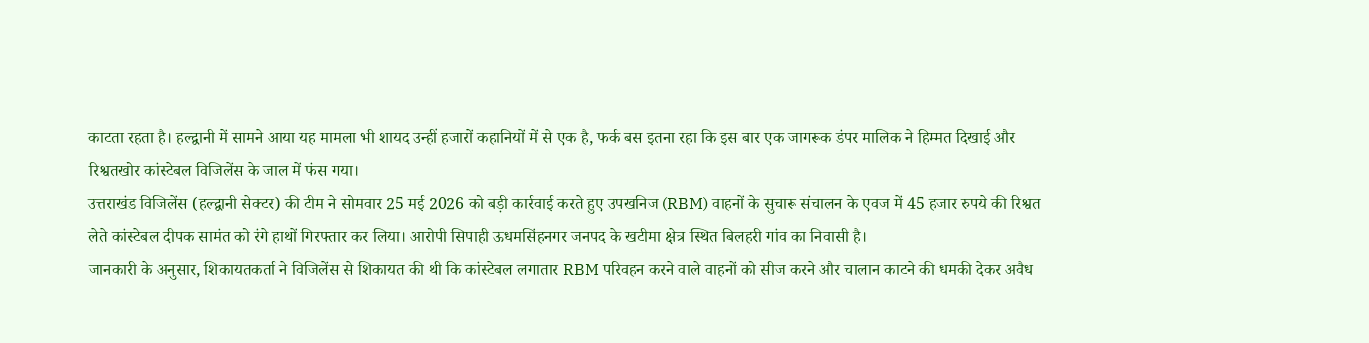काटता रहता है। हल्द्वानी में सामने आया यह मामला भी शायद उन्हीं हजारों कहानियों में से एक है, फर्क बस इतना रहा कि इस बार एक जागरूक डंपर मालिक ने हिम्मत दिखाई और रिश्वतखोर कांस्टेबल विजिलेंस के जाल में फंस गया।
उत्तराखंड विजिलेंस (हल्द्वानी सेक्टर) की टीम ने सोमवार 25 मई 2026 को बड़ी कार्रवाई करते हुए उपखनिज (RBM) वाहनों के सुचारू संचालन के एवज में 45 हजार रुपये की रिश्वत लेते कांस्टेबल दीपक सामंत को रंगे हाथों गिरफ्तार कर लिया। आरोपी सिपाही ऊधमसिंहनगर जनपद के खटीमा क्षेत्र स्थित बिलहरी गांव का निवासी है।
जानकारी के अनुसार, शिकायतकर्ता ने विजिलेंस से शिकायत की थी कि कांस्टेबल लगातार RBM परिवहन करने वाले वाहनों को सीज करने और चालान काटने की धमकी देकर अवैध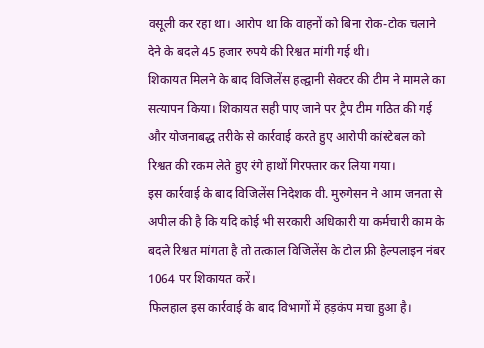वसूली कर रहा था। आरोप था कि वाहनों को बिना रोक-टोक चलाने देने के बदले 45 हजार रुपये की रिश्वत मांगी गई थी।
शिकायत मिलने के बाद विजिलेंस हल्द्वानी सेक्टर की टीम ने मामले का सत्यापन किया। शिकायत सही पाए जाने पर ट्रैप टीम गठित की गई और योजनाबद्ध तरीके से कार्रवाई करते हुए आरोपी कांस्टेबल को रिश्वत की रकम लेते हुए रंगे हाथों गिरफ्तार कर लिया गया।
इस कार्रवाई के बाद विजिलेंस निदेशक वी. मुरुगेसन ने आम जनता से अपील की है कि यदि कोई भी सरकारी अधिकारी या कर्मचारी काम के बदले रिश्वत मांगता है तो तत्काल विजिलेंस के टोल फ्री हेल्पलाइन नंबर 1064 पर शिकायत करें।
फिलहाल इस कार्रवाई के बाद विभागों में हड़कंप मचा हुआ है।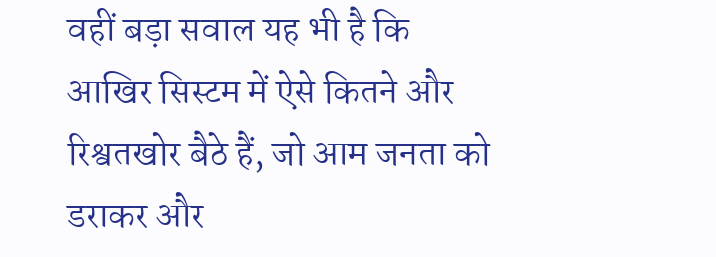वहीं बड़ा सवाल यह भी है कि आखिर सिस्टम में ऐसे कितने और रिश्वतखोर बैठे हैं, जो आम जनता को डराकर और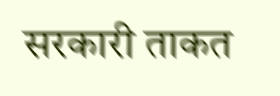सरकारी ताकत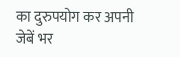का दुरुपयोग कर अपनी जेबें भर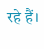रहे हैं।